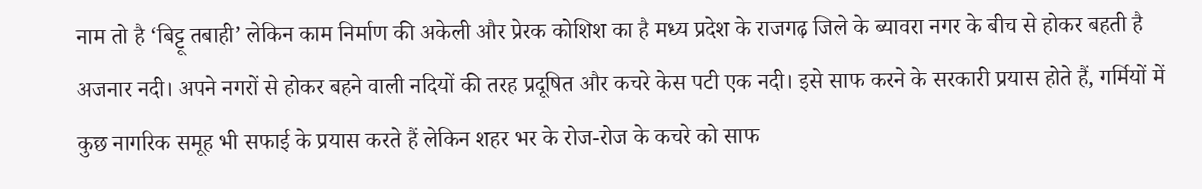नाम तो है ‘बिट्टू तबाही’ लेकिन काम निर्माण की अकेली और प्रेरक कोशिश का है मध्य प्रदेश के राजगढ़ जिले के ब्यावरा नगर के बीच से होकर बहती है अजनार नदी। अपने नगरों से होकर बहने वाली नदियों की तरह प्रदूषित और कचरे केस पटी एक नदी। इसे साफ करने के सरकारी प्रयास होते हैं, गर्मियों में कुछ नागरिक समूह भी सफाई के प्रयास करते हैं लेकिन शहर भर के रोज-रोज के कचरे को साफ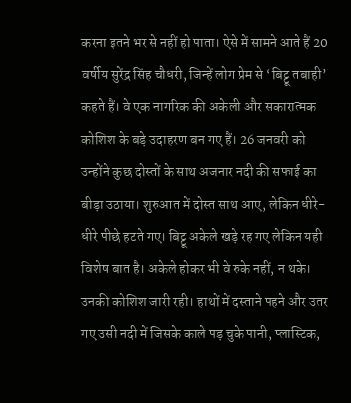करना इतने भर से नहीं हो पाता। ऐसे में सामने आते हैं 20 वर्षीय सुरेंद्र सिंह चौधरी, जिन्हें लोग प्रेम से ‘बिट्टू तबाही’ कहते हैं। वे एक नागरिक की अकेली और सकारात्मक कोशिश के बड़े उदाहरण बन गए हैं। 26 जनवरी को उन्होंने कुछ दोस्तों के साथ अजनार नदी की सफाई का बीड़ा उठाया। शुरुआत में दोस्त साथ आए, लेकिन धीरे-धीरे पीछे हटते गए। बिट्टू अकेले खड़े रह गए लेकिन यही विशेष बात है। अकेले होकर भी वे रुके नहीं, न थके। उनकी कोशिश जारी रही। हाथों में दस्ताने पहने और उतर गए उसी नदी में जिसके काले पड़ चुके पानी, प्लास्टिक,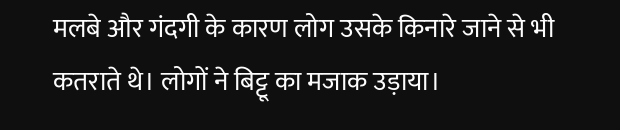मलबे और गंदगी के कारण लोग उसके किनारे जाने से भी कतराते थे। लोगों ने बिट्टू का मजाक उड़ाया।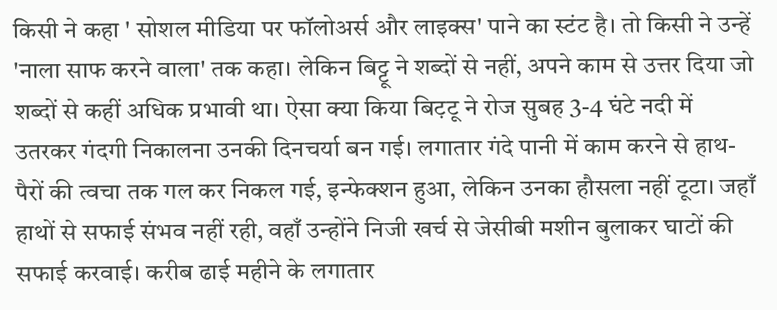किसी ने कहा ' सोशल मीडिया पर फॉलोअर्स और लाइक्स' पाने का स्टंट है। तो किसी ने उन्हें 'नाला साफ करने वाला' तक कहा। लेकिन बिट्टू ने शब्दों से नहीं, अपने काम से उत्तर दिया जो शब्दों से कहीं अधिक प्रभावी था। ऐसा क्या किया बिट़टू ने रोज सुबह 3-4 घंटे नदी में उतरकर गंदगी निकालना उनकी दिनचर्या बन गई। लगातार गंदे पानी में काम करने से हाथ-पैरों की त्वचा तक गल कर निकल गई, इन्फेक्शन हुआ, लेकिन उनका हौसला नहीं टूटा। जहाँ हाथों से सफाई संभव नहीं रही, वहाँ उन्होंने निजी खर्च से जेसीबी मशीन बुलाकर घाटों की सफाई करवाई। करीब ढाई महीने के लगातार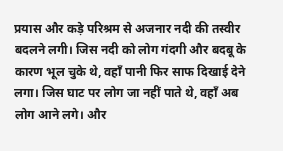प्रयास और कड़े परिश्रम से अजनार नदी की तस्वीर बदलने लगी। जिस नदी को लोग गंदगी और बदबू के कारण भूल चुके थे, वहाँ पानी फिर साफ दिखाई देने लगा। जिस घाट पर लोग जा नहीं पाते थे, वहाँ अब लोग आने लगे। और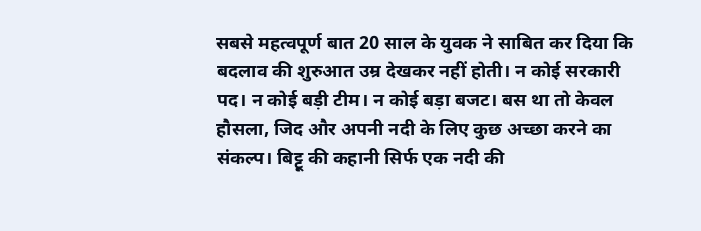सबसे महत्वपूर्ण बात 20 साल के युवक ने साबित कर दिया कि बदलाव की शुरुआत उम्र देखकर नहीं होती। न कोई सरकारी पद। न कोई बड़ी टीम। न कोई बड़ा बजट। बस था तो केवल हौसला, जिद और अपनी नदी के लिए कुछ अच्छा करने का संकल्प। बिट्टू की कहानी सिर्फ एक नदी की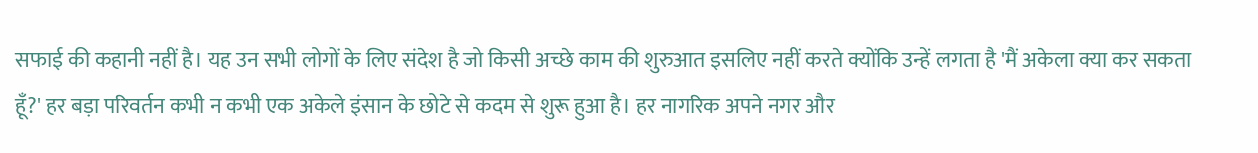सफाई की कहानी नहीं है। यह उन सभी लोगों के लिए संदेश है जो किसी अच्छे काम की शुरुआत इसलिए नहीं करते क्योंकि उन्हें लगता है 'मैं अकेला क्या कर सकता हूँ?' हर बड़ा परिवर्तन कभी न कभी एक अकेले इंसान के छोटे से कदम से शुरू हुआ है। हर नागरिक अपने नगर और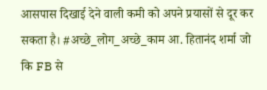आसपास दिखाई देने वाली कमी को अपने प्रयासों से दूर कर सकता है। #अच्छे_लोग_अच्छे_काम आ. हितानंद शर्मा जो कि FB से